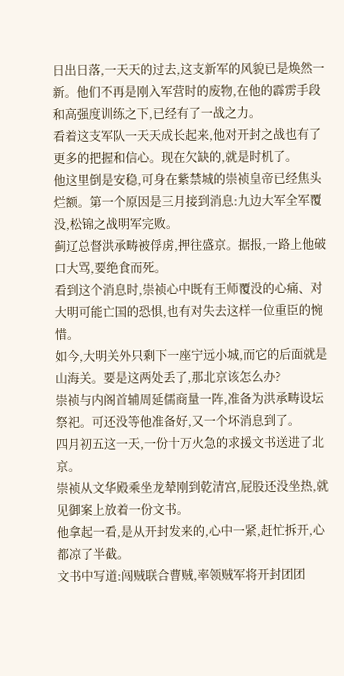日出日落,一天天的过去,这支新军的风貌已是焕然一新。他们不再是刚入军营时的废物,在他的霹雳手段和高强度训练之下,已经有了一战之力。
看着这支军队一天天成长起来,他对开封之战也有了更多的把握和信心。现在欠缺的,就是时机了。
他这里倒是安稳,可身在紫禁城的崇祯皇帝已经焦头烂额。第一个原因是三月接到消息:九边大军全军覆没,松锦之战明军完败。
蓟辽总督洪承畴被俘虏,押往盛京。据报,一路上他破口大骂,要绝食而死。
看到这个消息时,崇祯心中既有王师覆没的心痛、对大明可能亡国的恐惧,也有对失去这样一位重臣的惋惜。
如今,大明关外只剩下一座宁远小城,而它的后面就是山海关。要是这两处丢了,那北京该怎么办?
崇祯与内阁首辅周延儒商量一阵,准备为洪承畴设坛祭祀。可还没等他准备好,又一个坏消息到了。
四月初五这一天,一份十万火急的求援文书送进了北京。
崇祯从文华殿乘坐龙辇刚到乾清宫,屁股还没坐热,就见御案上放着一份文书。
他拿起一看,是从开封发来的,心中一紧,赶忙拆开,心都凉了半截。
文书中写道:闯贼联合曹贼,率领贼军将开封团团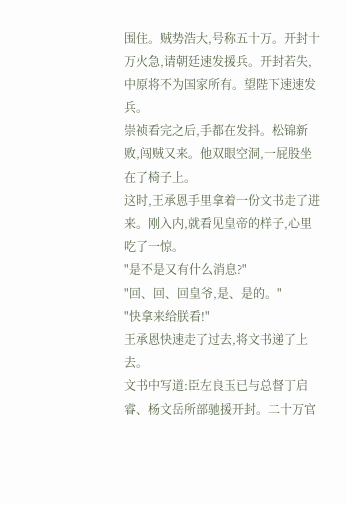围住。贼势浩大,号称五十万。开封十万火急,请朝廷速发援兵。开封若失,中原将不为国家所有。望陛下速速发兵。
崇祯看完之后,手都在发抖。松锦新败,闯贼又来。他双眼空洞,一屁股坐在了椅子上。
这时,王承恩手里拿着一份文书走了进来。刚入内,就看见皇帝的样子,心里吃了一惊。
"是不是又有什么消息?"
"回、回、回皇爷,是、是的。"
"快拿来给朕看!"
王承恩快速走了过去,将文书递了上去。
文书中写道:臣左良玉已与总督丁启睿、杨文岳所部驰援开封。二十万官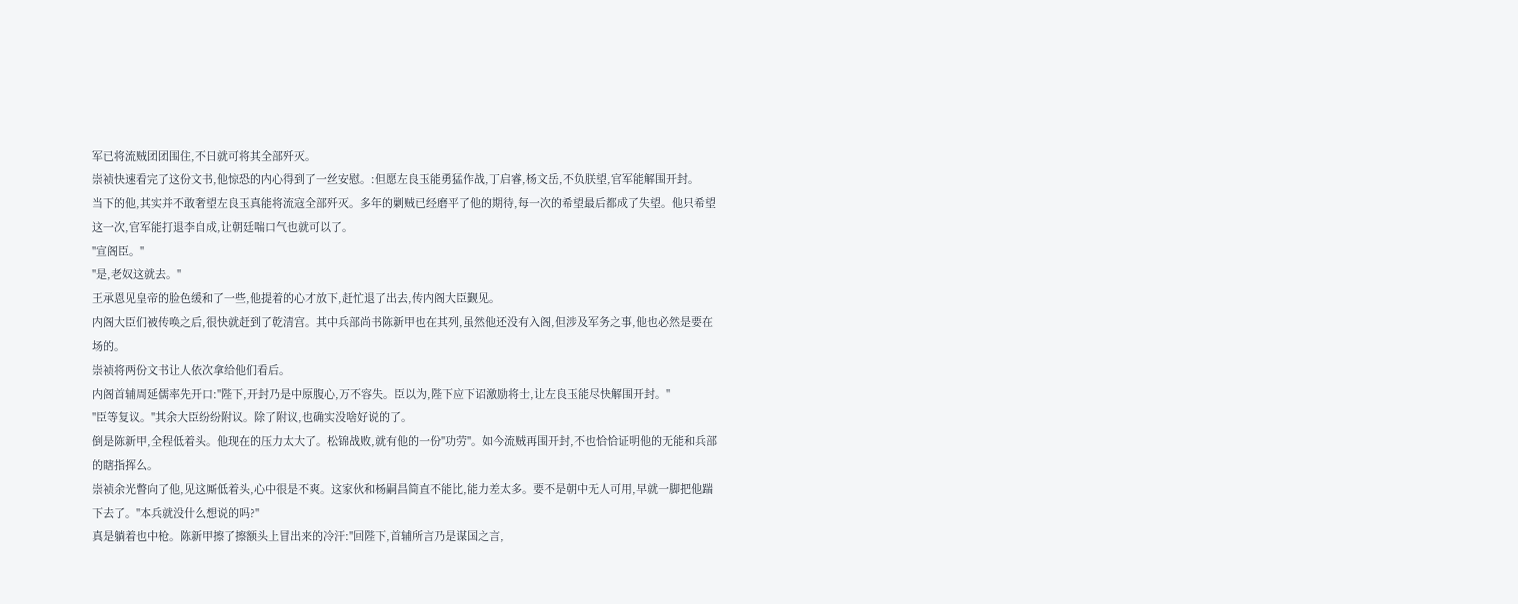军已将流贼团团围住,不日就可将其全部歼灭。
崇祯快速看完了这份文书,他惊恐的内心得到了一丝安慰。:但愿左良玉能勇猛作战,丁启睿,杨文岳,不负朕望,官军能解围开封。
当下的他,其实并不敢奢望左良玉真能将流寇全部歼灭。多年的剿贼已经磨平了他的期待,每一次的希望最后都成了失望。他只希望这一次,官军能打退李自成,让朝廷喘口气也就可以了。
"宣阁臣。"
"是,老奴这就去。"
王承恩见皇帝的脸色缓和了一些,他提着的心才放下,赶忙退了出去,传内阁大臣觐见。
内阁大臣们被传唤之后,很快就赶到了乾清宫。其中兵部尚书陈新甲也在其列,虽然他还没有入阁,但涉及军务之事,他也必然是要在场的。
崇祯将两份文书让人依次拿给他们看后。
内阁首辅周延儒率先开口:"陛下,开封乃是中原腹心,万不容失。臣以为,陛下应下诏激励将士,让左良玉能尽快解围开封。"
"臣等复议。"其余大臣纷纷附议。除了附议,也确实没啥好说的了。
倒是陈新甲,全程低着头。他现在的压力太大了。松锦战败,就有他的一份"功劳"。如今流贼再围开封,不也恰恰证明他的无能和兵部的瞎指挥么。
崇祯余光瞥向了他,见这厮低着头,心中很是不爽。这家伙和杨嗣昌简直不能比,能力差太多。要不是朝中无人可用,早就一脚把他踹下去了。"本兵就没什么想说的吗?"
真是躺着也中枪。陈新甲擦了擦额头上冒出来的冷汗:"回陛下,首辅所言乃是谋国之言,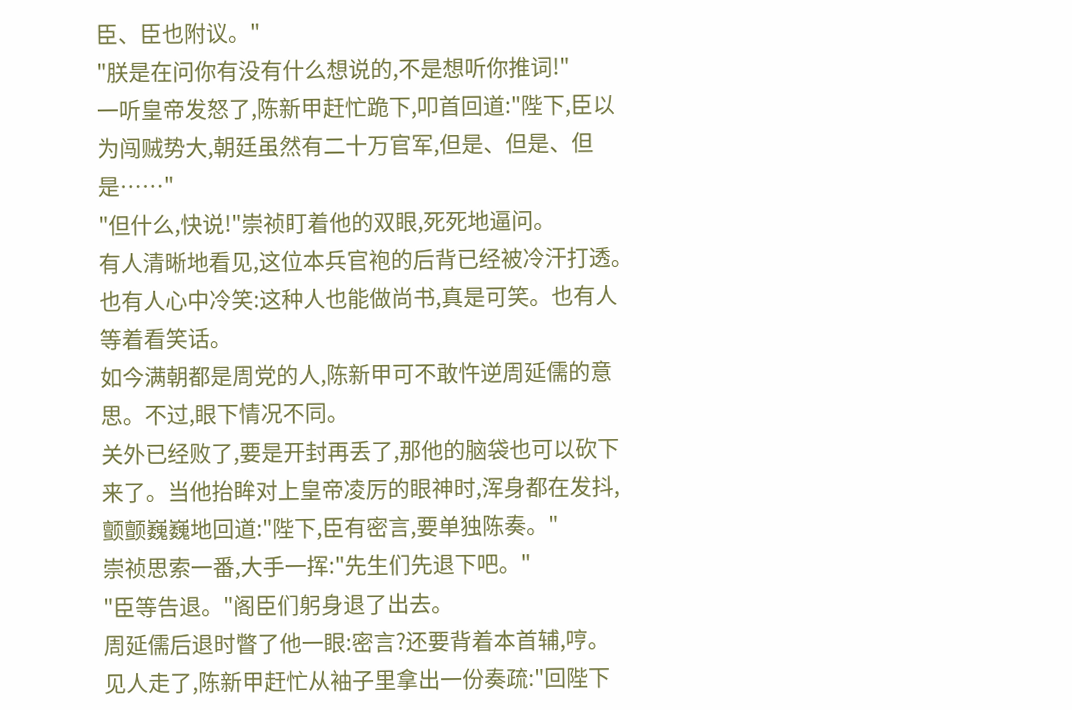臣、臣也附议。"
"朕是在问你有没有什么想说的,不是想听你推词!"
一听皇帝发怒了,陈新甲赶忙跪下,叩首回道:"陛下,臣以为闯贼势大,朝廷虽然有二十万官军,但是、但是、但是……"
"但什么,快说!"崇祯盯着他的双眼,死死地逼问。
有人清晰地看见,这位本兵官袍的后背已经被冷汗打透。也有人心中冷笑:这种人也能做尚书,真是可笑。也有人等着看笑话。
如今满朝都是周党的人,陈新甲可不敢忤逆周延儒的意思。不过,眼下情况不同。
关外已经败了,要是开封再丢了,那他的脑袋也可以砍下来了。当他抬眸对上皇帝凌厉的眼神时,浑身都在发抖,颤颤巍巍地回道:"陛下,臣有密言,要单独陈奏。"
崇祯思索一番,大手一挥:"先生们先退下吧。"
"臣等告退。"阁臣们躬身退了出去。
周延儒后退时瞥了他一眼:密言?还要背着本首辅,哼。
见人走了,陈新甲赶忙从袖子里拿出一份奏疏:"回陛下